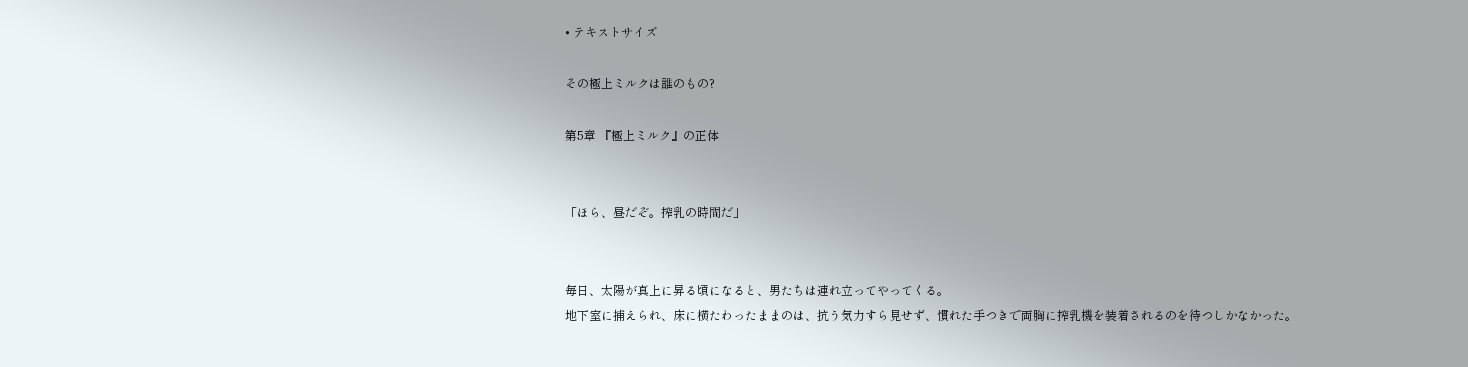• テキストサイズ

その極上ミルクは誰のもの?

第5章 『極上ミルク』の正体


「ほら、昼だぞ。搾乳の時間だ」


毎日、太陽が真上に昇る頃になると、男たちは連れ立ってやってくる。
地下室に捕えられ、床に横たわったままのは、抗う気力すら見せず、慣れた手つきで両胸に搾乳機を装着されるのを待つしかなかった。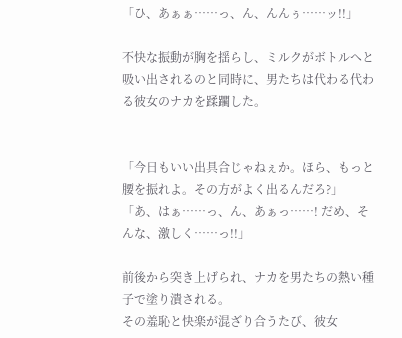「ひ、あぁぁ……っ、ん、んんぅ……ッ!!」

不快な振動が胸を揺らし、ミルクがボトルへと吸い出されるのと同時に、男たちは代わる代わる彼女のナカを蹂躙した。


「今日もいい出具合じゃねぇか。ほら、もっと腰を振れよ。その方がよく出るんだろ?」
「あ、はぁ……っ、ん、あぁっ……! だめ、そんな、激しく……っ!!」

前後から突き上げられ、ナカを男たちの熱い種子で塗り潰される。
その羞恥と快楽が混ざり合うたび、彼女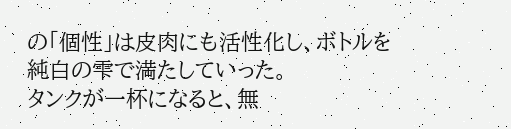の「個性」は皮肉にも活性化し、ボトルを純白の雫で満たしていった。
タンクが一杯になると、無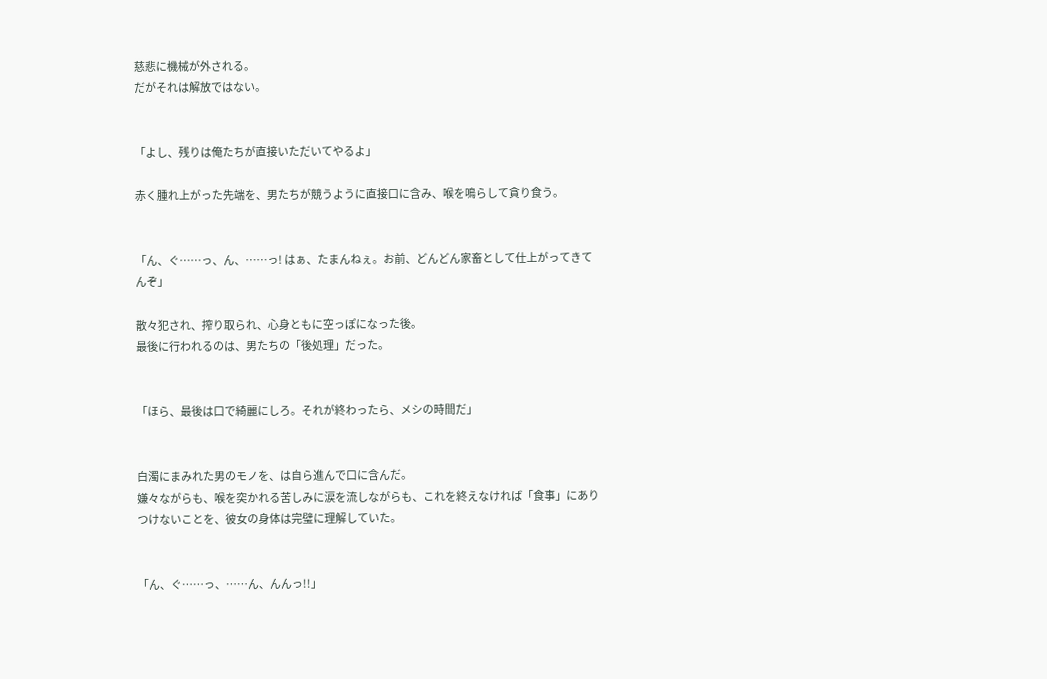慈悲に機械が外される。
だがそれは解放ではない。


「よし、残りは俺たちが直接いただいてやるよ」

赤く腫れ上がった先端を、男たちが競うように直接口に含み、喉を鳴らして貪り食う。


「ん、ぐ……っ、ん、……っ! はぁ、たまんねぇ。お前、どんどん家畜として仕上がってきてんぞ」

散々犯され、搾り取られ、心身ともに空っぽになった後。
最後に行われるのは、男たちの「後処理」だった。


「ほら、最後は口で綺麗にしろ。それが終わったら、メシの時間だ」


白濁にまみれた男のモノを、は自ら進んで口に含んだ。
嫌々ながらも、喉を突かれる苦しみに涙を流しながらも、これを終えなければ「食事」にありつけないことを、彼女の身体は完璧に理解していた。


「ん、ぐ……っ、……ん、んんっ!!」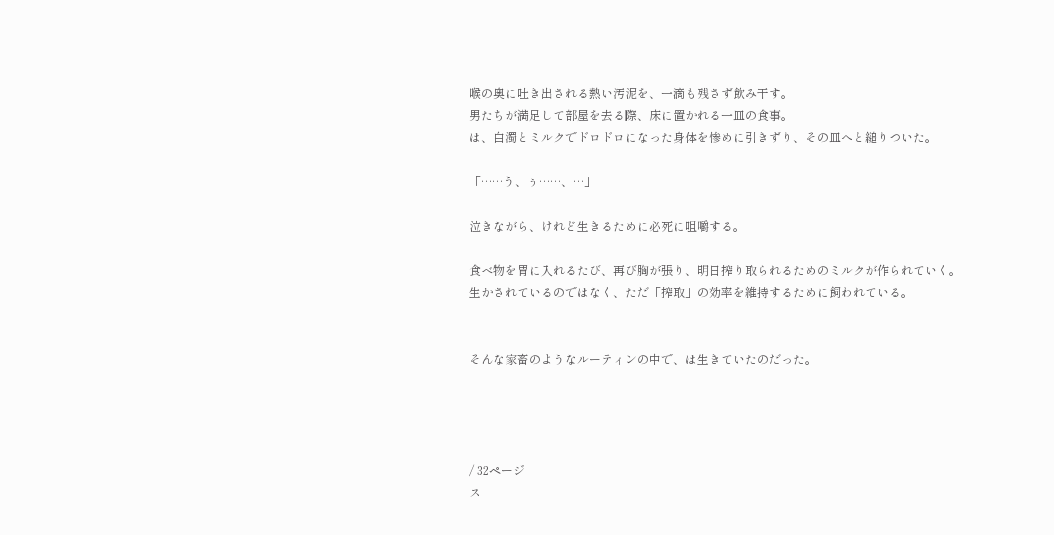喉の奥に吐き出される熱い汚泥を、一滴も残さず飲み干す。
男たちが満足して部屋を去る際、床に置かれる一皿の食事。
は、白濁とミルクでドロドロになった身体を惨めに引きずり、その皿へと縋りついた。

「……う、ぅ……、…」

泣きながら、けれど生きるために必死に咀嚼する。

食べ物を胃に入れるたび、再び胸が張り、明日搾り取られるためのミルクが作られていく。
生かされているのではなく、ただ「搾取」の効率を維持するために飼われている。


そんな家畜のようなルーティンの中で、は生きていたのだった。




/ 32ページ
ス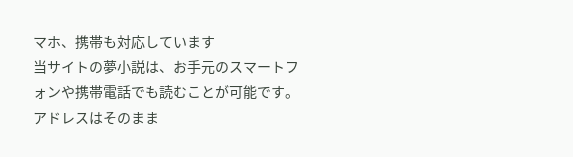マホ、携帯も対応しています
当サイトの夢小説は、お手元のスマートフォンや携帯電話でも読むことが可能です。
アドレスはそのまま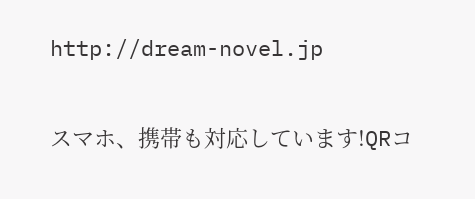http://dream-novel.jp

スマホ、携帯も対応しています!QRコ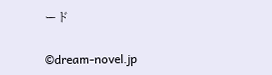ード

©dream-novel.jp